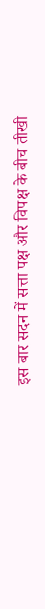इस बार सदन में सत्ता पक्ष और विपक्ष के बीच तीखी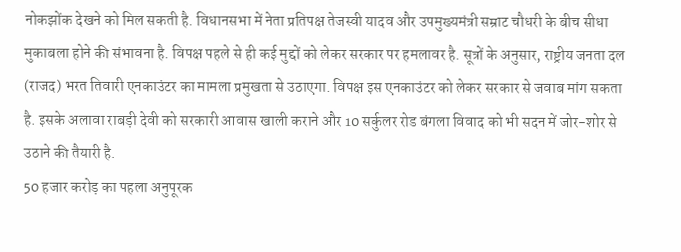नोकझोंक देखने को मिल सकती है. विधानसभा में नेता प्रतिपक्ष तेजस्वी यादव और उपमुख्यमंत्री सम्राट चौधरी के बीच सीधा मुकाबला होने की संभावना है. विपक्ष पहले से ही कई मुद्दों को लेकर सरकार पर हमलावर है. सूत्रों के अनुसार, राष्ट्रीय जनता दल (राजद) भरत तिवारी एनकाउंटर का मामला प्रमुखता से उठाएगा. विपक्ष इस एनकाउंटर को लेकर सरकार से जवाब मांग सकता है. इसके अलावा राबड़ी देवी को सरकारी आवास खाली कराने और 10 सर्कुलर रोड बंगला विवाद को भी सदन में जोर-शोर से उठाने की तैयारी है.
50 हजार करोड़ का पहला अनुपूरक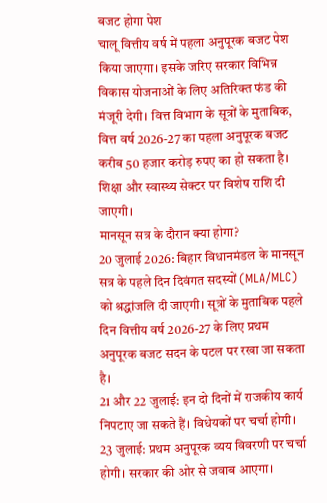बजट होगा पेश
चालू वित्तीय वर्ष में पहला अनुपूरक बजट पेश किया जाएगा। इसके जरिए सरकार विभिन्न विकास योजनाओं के लिए अतिरिक्त फंड की मंजूरी देगी। वित्त विभाग के सूत्रों के मुताबिक, वित्त वर्ष 2026-27 का पहला अनुपूरक बजट करीब 50 हजार करोड़ रुपए का हो सकता है। शिक्षा और स्वास्थ्य सेक्टर पर विशेष राशि दी जाएगी।
मानसून सत्र के दौरान क्या होगा?
20 जुलाई 2026: बिहार विधानमंडल के मानसून सत्र के पहले दिन दिवंगत सदस्यों (MLA/MLC) को श्रद्धांजलि दी जाएगी। सूत्रों के मुताबिक पहले दिन वित्तीय वर्ष 2026-27 के लिए प्रथम अनुपूरक बजट सदन के पटल पर रखा जा सकता है।
21 और 22 जुलाई: इन दो दिनों में राजकीय कार्य निपटाए जा सकते हैं। विधेयकों पर चर्चा होगी।
23 जुलाई: प्रथम अनुपूरक व्यय विवरणी पर चर्चा होगी। सरकार की ओर से जवाब आएगा।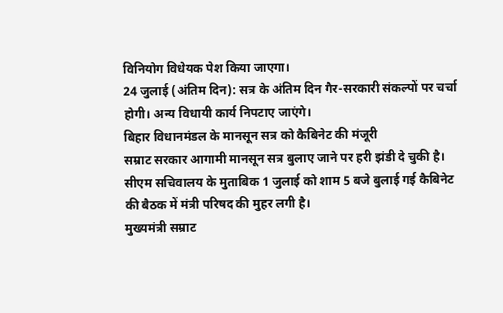विनियोग विधेयक पेश किया जाएगा।
24 जुलाई (अंतिम दिन): सत्र के अंतिम दिन गैर-सरकारी संकल्पों पर चर्चा होगी। अन्य विधायी कार्य निपटाए जाएंगे।
बिहार विधानमंडल के मानसून सत्र को कैबिनेट की मंजूरी
सम्राट सरकार आगामी मानसून सत्र बुलाए जाने पर हरी झंडी दे चुकी है। सीएम सचिवालय के मुताबिक 1 जुलाई को शाम 5 बजे बुलाई गई कैबिनेट की बैठक में मंत्री परिषद की मुहर लगी है।
मुख्यमंत्री सम्राट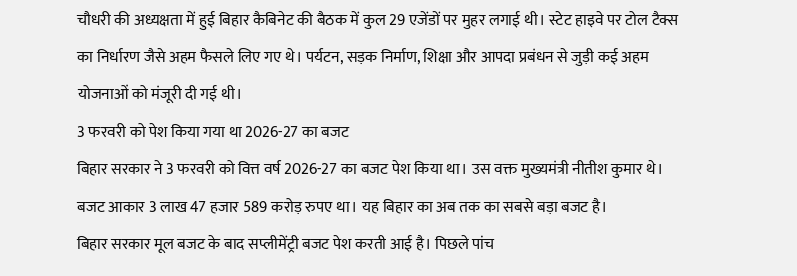चौधरी की अध्यक्षता में हुई बिहार कैबिनेट की बैठक में कुल 29 एजेंडों पर मुहर लगाई थी। स्टेट हाइवे पर टोल टैक्स का निर्धारण जैसे अहम फैसले लिए गए थे। पर्यटन, सड़क निर्माण, शिक्षा और आपदा प्रबंधन से जुड़ी कई अहम योजनाओं को मंजूरी दी गई थी।
3 फरवरी को पेश किया गया था 2026-27 का बजट
बिहार सरकार ने 3 फरवरी को वित्त वर्ष 2026-27 का बजट पेश किया था। उस वक्त मुख्यमंत्री नीतीश कुमार थे। बजट आकार 3 लाख 47 हजार 589 करोड़ रुपए था। यह बिहार का अब तक का सबसे बड़ा बजट है।
बिहार सरकार मूल बजट के बाद सप्लीमेंट्री बजट पेश करती आई है। पिछले पांच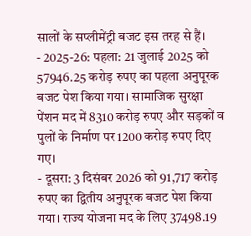सालों के सप्लीमेंट्री बजट इस तरह से हैं।
- 2025-26: पहला: 21 जुलाई 2025 को 57946.25 करोड़ रुपए का पहला अनुपूरक बजट पेश किया गया। सामाजिक सुरक्षा पेंशन मद में 8310 करोड़ रुपए और सड़कों व पुलों के निर्माण पर 1200 करोड़ रुपए दिए गए।
- दूसरा: 3 दिसंबर 2026 को 91,717 करोड़ रुपए का द्वितीय अनुपूरक बजट पेश किया गया। राज्य योजना मद के लिए 37498.19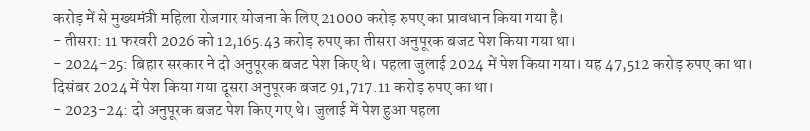करोड़ में से मुख्यमंत्री महिला रोजगार योजना के लिए 21000 करोड़ रुपए का प्रावधान किया गया है।
- तीसरा: 11 फरवरी 2026 को 12,165.43 करोड़ रुपए का तीसरा अनुपूरक बजट पेश किया गया था।
- 2024-25: बिहार सरकार ने दो अनुपूरक बजट पेश किए थे। पहला जुलाई 2024 में पेश किया गया। यह 47,512 करोड़ रुपए का था। दिसंबर 2024 में पेश किया गया दूसरा अनुपूरक बजट 91,717.11 करोड़ रुपए का था।
- 2023-24: दो अनुपूरक बजट पेश किए गए थे। जुलाई में पेश हुआ पहला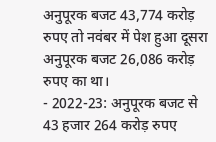अनुपूरक बजट 43,774 करोड़ रुपए तो नवंबर में पेश हुआ दूसरा अनुपूरक बजट 26,086 करोड़ रुपए का था।
- 2022-23: अनुपूरक बजट से 43 हजार 264 करोड़ रुपए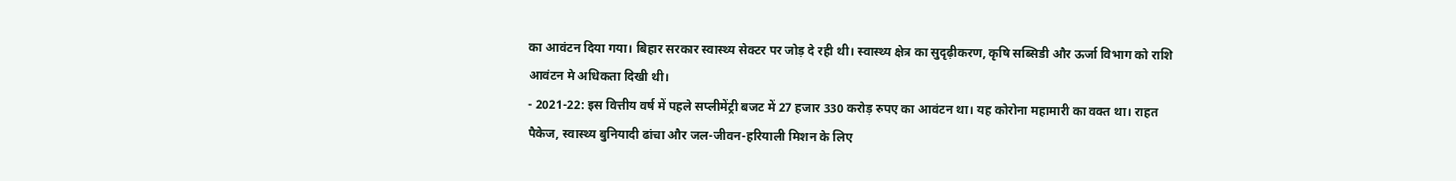का आवंटन दिया गया। बिहार सरकार स्वास्थ्य सेक्टर पर जोड़ दे रही थी। स्वास्थ्य क्षेत्र का सुदृढ़ीकरण, कृषि सब्सिडी और ऊर्जा विभाग को राशि आवंटन मे अधिकता दिखी थी।
- 2021-22: इस वित्तीय वर्ष में पहले सप्लीमेंट्री बजट में 27 हजार 330 करोड़ रुपए का आवंटन था। यह कोरोना महामारी का वक्त था। राहत पैकेज, स्वास्थ्य बुनियादी ढांचा और जल-जीवन-हरियाली मिशन के लिए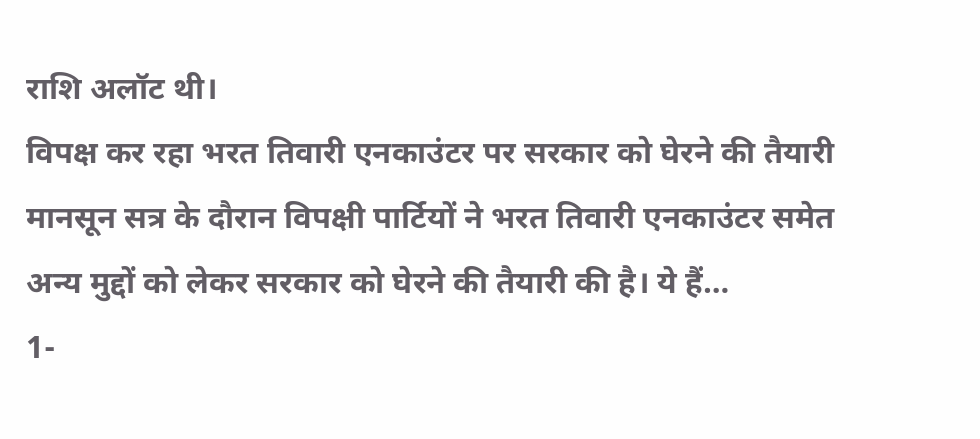राशि अलॉट थी।
विपक्ष कर रहा भरत तिवारी एनकाउंटर पर सरकार को घेरने की तैयारी
मानसून सत्र के दौरान विपक्षी पार्टियों ने भरत तिवारी एनकाउंटर समेत अन्य मुद्दों को लेकर सरकार को घेरने की तैयारी की है। ये हैं…
1-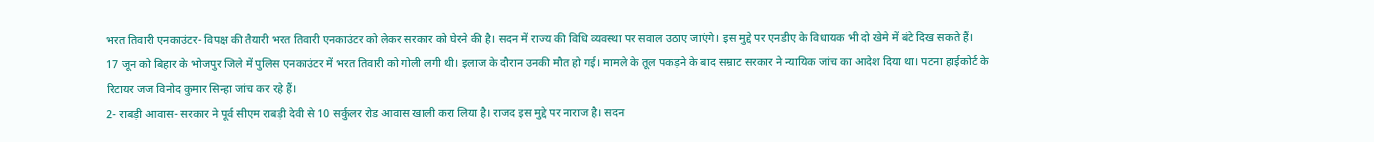भरत तिवारी एनकाउंटर- विपक्ष की तैयारी भरत तिवारी एनकाउंटर को लेकर सरकार को घेरने की है। सदन में राज्य की विधि व्यवस्था पर सवाल उठाए जाएंगे। इस मुद्दे पर एनडीए के विधायक भी दो खेमे में बंटे दिख सकते हैं।
17 जून को बिहार के भोजपुर जिले में पुलिस एनकाउंटर में भरत तिवारी को गोली लगी थी। इलाज के दौरान उनकी मौत हो गई। मामले के तूल पकड़ने के बाद सम्राट सरकार ने न्यायिक जांच का आदेश दिया था। पटना हाईकोर्ट के रिटायर जज विनोद कुमार सिन्हा जांच कर रहे हैं।
2- राबड़ी आवास- सरकार ने पूर्व सीएम राबड़ी देवी से 10 सर्कुलर रोड आवास खाली करा लिया है। राजद इस मुद्दे पर नाराज है। सदन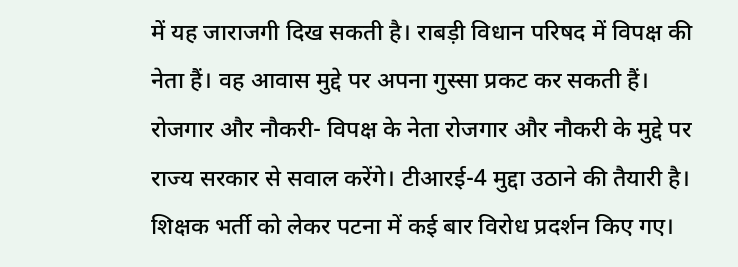में यह जाराजगी दिख सकती है। राबड़ी विधान परिषद में विपक्ष की नेता हैं। वह आवास मुद्दे पर अपना गुस्सा प्रकट कर सकती हैं।
रोजगार और नौकरी- विपक्ष के नेता रोजगार और नौकरी के मुद्दे पर राज्य सरकार से सवाल करेंगे। टीआरई-4 मुद्दा उठाने की तैयारी है। शिक्षक भर्ती को लेकर पटना में कई बार विरोध प्रदर्शन किए गए।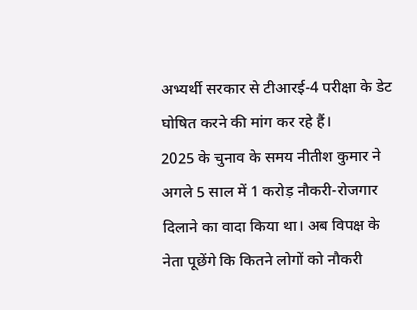अभ्यर्थी सरकार से टीआरई-4 परीक्षा के डेट घोषित करने की मांग कर रहे हैं।
2025 के चुनाव के समय नीतीश कुमार ने अगले 5 साल में 1 करोड़ नौकरी-रोजगार दिलाने का वादा किया था। अब विपक्ष के नेता पूछेंगे कि कितने लोगों को नौकरी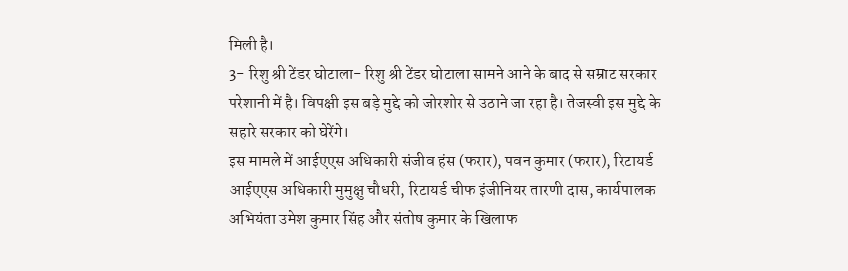मिली है।
3- रिशु श्री टेंडर घोटाला- रिशु श्री टेंडर घोटाला सामने आने के बाद से सम्राट सरकार परेशानी में है। विपक्षी इस बड़े मुद्दे को जोरशोर से उठाने जा रहा है। तेजस्वी इस मुद्दे के सहारे सरकार को घेरेंगे।
इस मामले में आईएएस अधिकारी संजीव हंस (फरार), पवन कुमार (फरार), रिटायर्ड आईएएस अधिकारी मुमुक्षु चौधरी, रिटायर्ड चीफ इंजीनियर तारणी दास, कार्यपालक अभियंता उमेश कुमार सिंह और संतोष कुमार के खिलाफ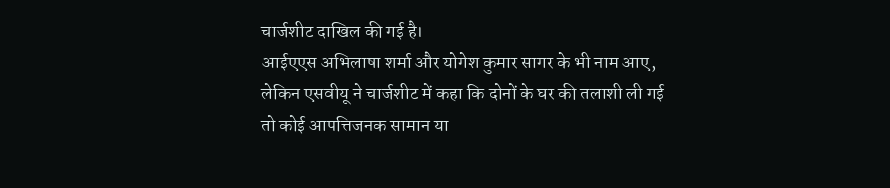चार्जशीट दाखिल की गई है।
आईएएस अभिलाषा शर्मा और योगेश कुमार सागर के भी नाम आए, लेकिन एसवीयू ने चार्जशीट में कहा कि दोनों के घर की तलाशी ली गई तो कोई आपत्तिजनक सामान या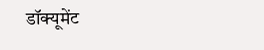डॉक्यूमेंट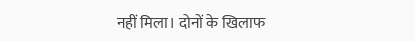नहीं मिला। दोनों के खिलाफ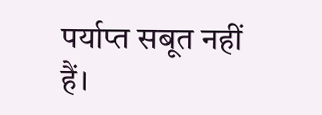पर्याप्त सबूत नहीं हैं।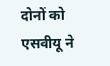दोनों को एसवीयू ने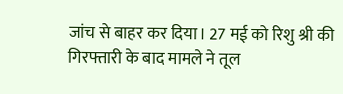जांच से बाहर कर दिया। 27 मई को रिशु श्री की गिरफ्तारी के बाद मामले ने तूल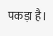पकड़ा है।